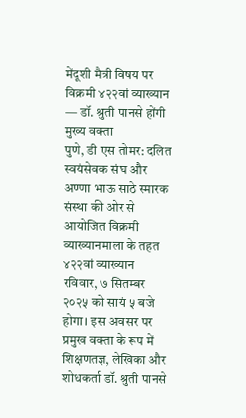मेंदूशी मैत्री विषय पर विक्रमी ४२२वां व्याख्यान — डॉ. श्रुती पानसे होंगी मुख्य वक्ता
पुणे, डी एस तोमर: दलित स्वयंसेवक संघ और अण्णा भाऊ साठे स्मारक संस्था की ओर से आयोजित विक्रमी व्याख्यानमाला के तहत ४२२वां व्याख्यान रविवार, ७ सितम्बर २०२५ को सायं ५ बजे होगा। इस अवसर पर प्रमुख वक्ता के रूप में शिक्षणतज्ञ, लेखिका और शोधकर्ता डॉ. श्रुती पानसे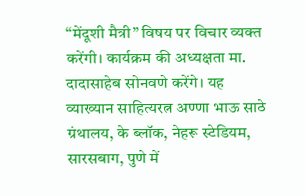“मेंदूशी मैत्री” विषय पर विचार व्यक्त करेंगी। कार्यक्रम की अध्यक्षता मा. दादासाहेब सोनवणे करेंगे। यह व्याख्यान साहित्यरत्न अण्णा भाऊ साठे ग्रंथालय, के ब्लॉक, नेहरू स्टेडियम, सारसबाग, पुणे में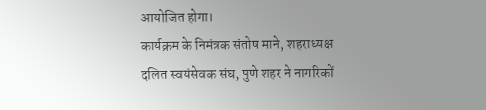आयोजित होगा।
कार्यक्रम के निमंत्रक संतोष माने, शहराध्यक्ष दलित स्वयंसेवक संघ, पुणे शहर ने नागरिकों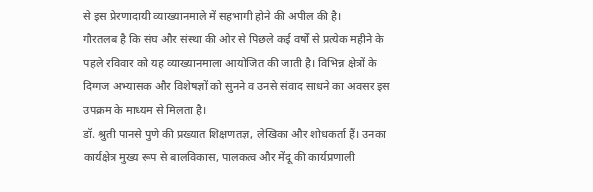से इस प्रेरणादायी व्याख्यानमाले में सहभागी होने की अपील की है।
गौरतलब है कि संघ और संस्था की ओर से पिछले कई वर्षों से प्रत्येक महीने के पहले रविवार को यह व्याख्यानमाला आयोजित की जाती है। विभिन्न क्षेत्रों के दिग्गज अभ्यासक और विशेषज्ञों को सुनने व उनसे संवाद साधने का अवसर इस उपक्रम के माध्यम से मिलता है।
डॉ. श्रुती पानसे पुणे की प्रख्यात शिक्षणतज्ञ, लेखिका और शोधकर्ता हैं। उनका कार्यक्षेत्र मुख्य रूप से बालविकास, पालकत्व और मेंदू की कार्यप्रणाली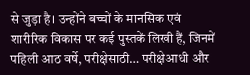से जुड़ा है। उन्होंने बच्चों के मानसिक एवं शारीरिक विकास पर कई पुस्तकें लिखी हैं, जिनमें पहिली आठ वर्षे, परीक्षेसाठी… परीक्षेआधी और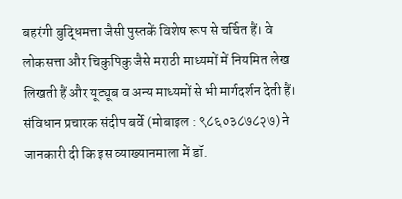बहरंगी बुद्धिमत्ता जैसी पुस्तकें विशेष रूप से चर्चित हैं। वे लोकसत्ता और चिकुपिकु जैसे मराठी माध्यमों में नियमित लेख लिखती हैं और यूट्यूब व अन्य माध्यमों से भी मार्गदर्शन देती हैं।
संविधान प्रचारक संदीप बर्वे (मोबाइल : ९८६०३८७८२७) ने जानकारी दी कि इस व्याख्यानमाला में डॉ.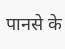पानसे के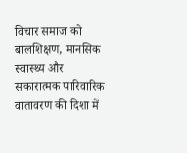विचार समाज को बालशिक्षण, मानसिक स्वास्थ्य और सकारात्मक पारिवारिक वातावरण की दिशा में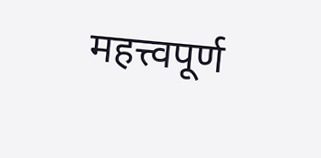महत्त्वपूर्ण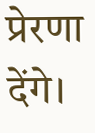प्रेरणा देंगे।